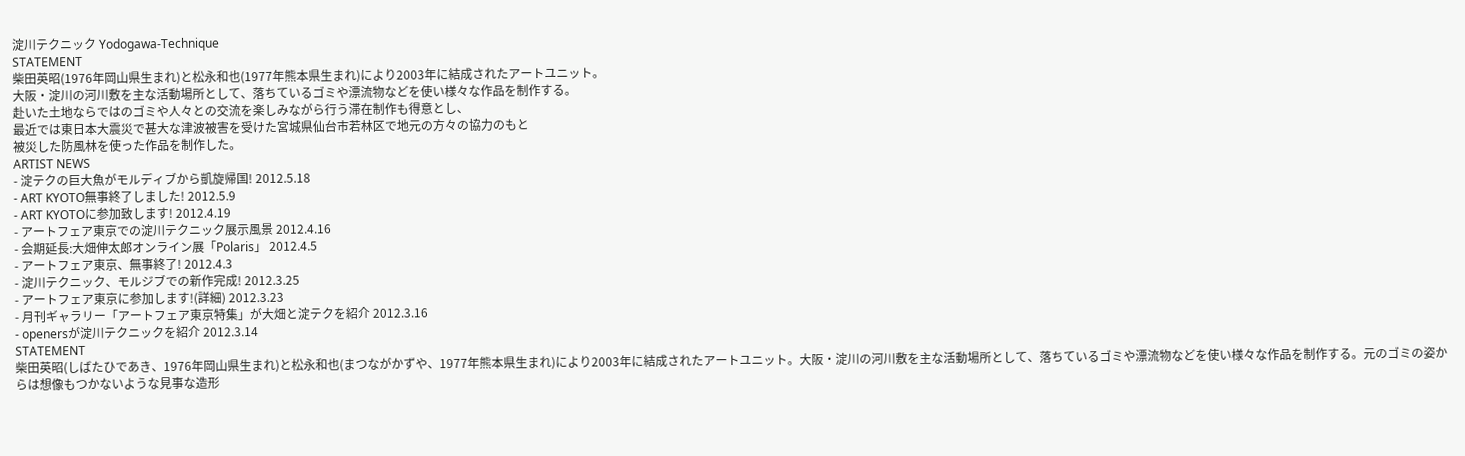淀川テクニック Yodogawa-Technique
STATEMENT
柴田英昭(1976年岡山県生まれ)と松永和也(1977年熊本県生まれ)により2003年に結成されたアートユニット。
大阪・淀川の河川敷を主な活動場所として、落ちているゴミや漂流物などを使い様々な作品を制作する。
赴いた土地ならではのゴミや人々との交流を楽しみながら行う滞在制作も得意とし、
最近では東日本大震災で甚大な津波被害を受けた宮城県仙台市若林区で地元の方々の協力のもと
被災した防風林を使った作品を制作した。
ARTIST NEWS
- 淀テクの巨大魚がモルディブから凱旋帰国! 2012.5.18
- ART KYOTO無事終了しました! 2012.5.9
- ART KYOTOに参加致します! 2012.4.19
- アートフェア東京での淀川テクニック展示風景 2012.4.16
- 会期延長:大畑伸太郎オンライン展「Polaris」 2012.4.5
- アートフェア東京、無事終了! 2012.4.3
- 淀川テクニック、モルジブでの新作完成! 2012.3.25
- アートフェア東京に参加します!(詳細) 2012.3.23
- 月刊ギャラリー「アートフェア東京特集」が大畑と淀テクを紹介 2012.3.16
- openersが淀川テクニックを紹介 2012.3.14
STATEMENT
柴田英昭(しばたひであき、1976年岡山県生まれ)と松永和也(まつながかずや、1977年熊本県生まれ)により2003年に結成されたアートユニット。大阪・淀川の河川敷を主な活動場所として、落ちているゴミや漂流物などを使い様々な作品を制作する。元のゴミの姿からは想像もつかないような見事な造形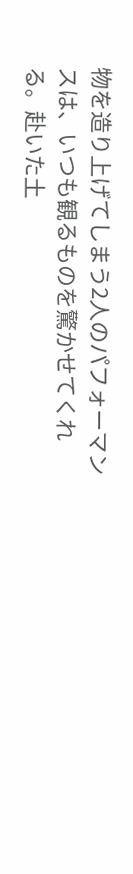物を造り上げてしまう2人のパフォーマンスは、いつも観るものを驚かせてくれる。赴いた土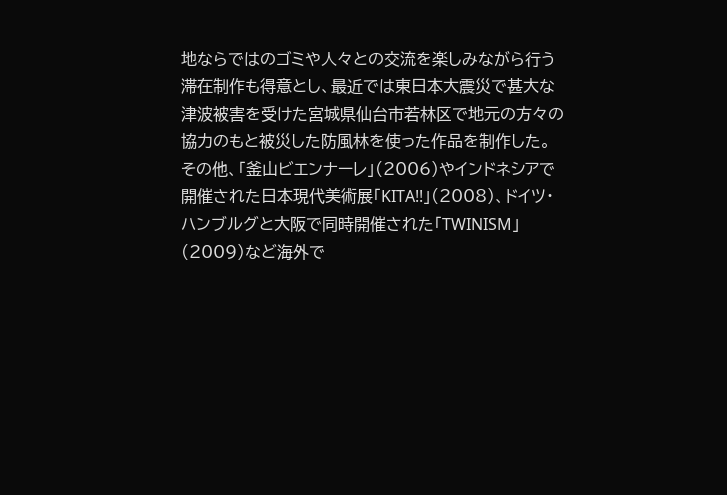地ならではのゴミや人々との交流を楽しみながら行う滞在制作も得意とし、最近では東日本大震災で甚大な津波被害を受けた宮城県仙台市若林区で地元の方々の協力のもと被災した防風林を使った作品を制作した。その他、「釜山ビエンナーレ」(2006)やインドネシアで開催された日本現代美術展「KITA!!」(2008)、ドイツ・ハンブルグと大阪で同時開催された「TWINISM」(2009)など海外で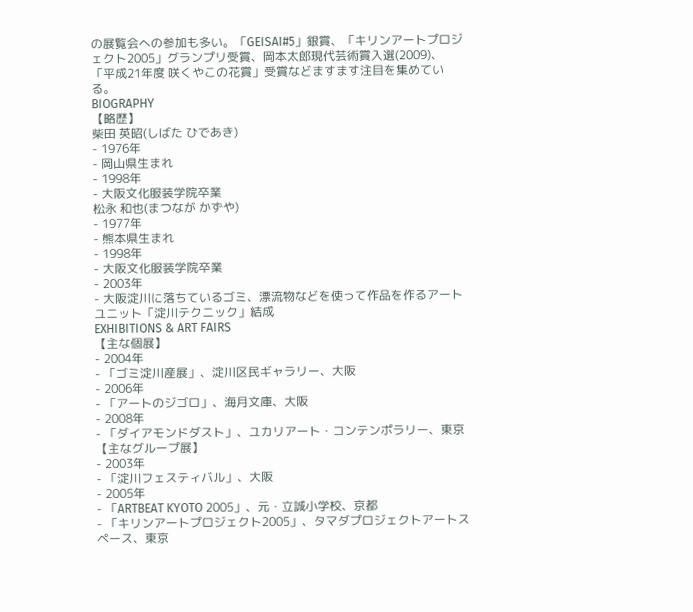の展覧会への参加も多い。「GEISAI#5」銀賞、「キリンアートプロジェクト2005」グランプリ受賞、岡本太郎現代芸術賞入選(2009)、「平成21年度 咲くやこの花賞」受賞などますます注目を集めている。
BIOGRAPHY
【略歴】
柴田 英昭(しばた ひであき)
- 1976年
- 岡山県生まれ
- 1998年
- 大阪文化服装学院卒業
松永 和也(まつなが かずや)
- 1977年
- 熊本県生まれ
- 1998年
- 大阪文化服装学院卒業
- 2003年
- 大阪淀川に落ちているゴミ、漂流物などを使って作品を作るアートユニット「淀川テクニック」結成
EXHIBITIONS & ART FAIRS
【主な個展】
- 2004年
- 「ゴミ淀川産展」、淀川区民ギャラリー、大阪
- 2006年
- 「アートのジゴロ」、海月文庫、大阪
- 2008年
- 「ダイアモンドダスト」、ユカリアート・コンテンポラリー、東京
【主なグループ展】
- 2003年
- 「淀川フェスティバル」、大阪
- 2005年
- 「ARTBEAT KYOTO 2005」、元・立誠小学校、京都
- 「キリンアートプロジェクト2005」、タマダプロジェクトアートスペース、東京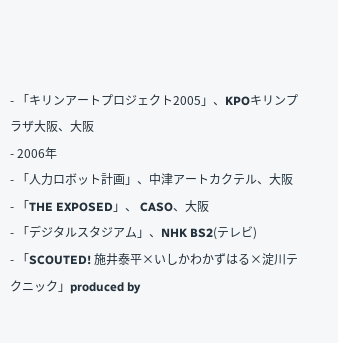- 「キリンアートプロジェクト2005」、KPOキリンプラザ大阪、大阪
- 2006年
- 「人力ロボット計画」、中津アートカクテル、大阪
- 「THE EXPOSED」、 CASO、大阪
- 「デジタルスタジアム」、NHK BS2(テレビ)
- 「SCOUTED! 施井泰平×いしかわかずはる×淀川テクニック」produced by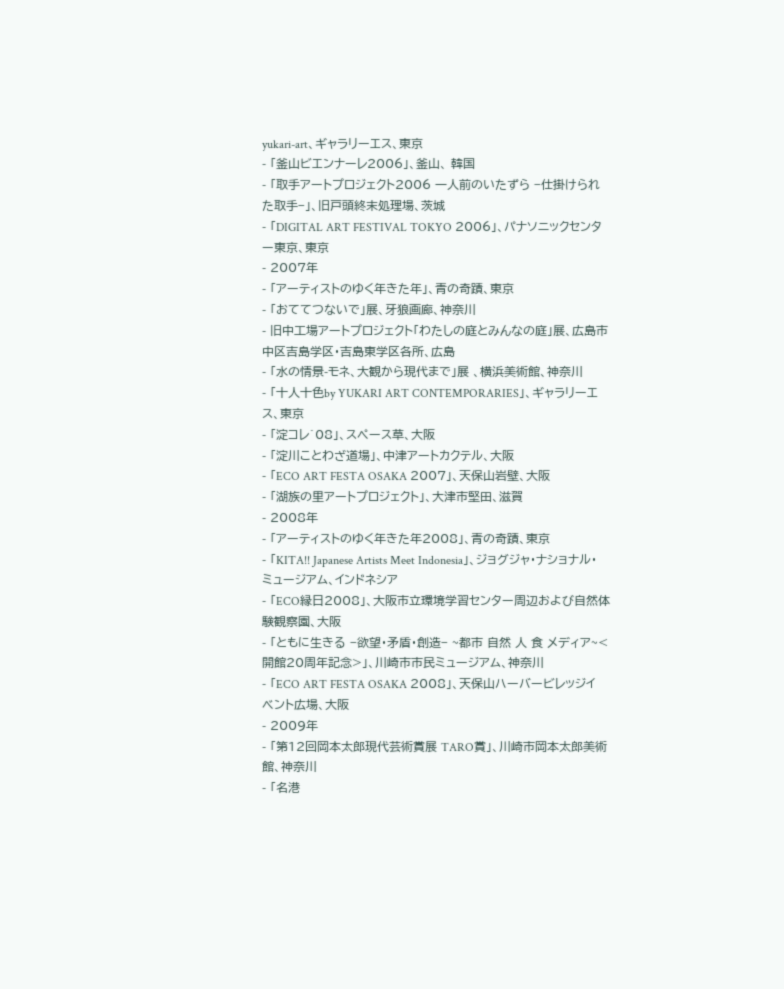yukari-art、ギャラリーエス、東京
- 「釜山ビエンナーレ2006」、釜山、 韓国
- 「取手アートプロジェクト2006 一人前のいたずら −仕掛けられた取手−」、旧戸頭終末処理場、茨城
- 「DIGITAL ART FESTIVAL TOKYO 2006」、パナソニックセンター東京、東京
- 2007年
- 「アーティストのゆく年きた年」、青の奇蹟、東京
- 「おててつないで」展、牙狼画廊、神奈川
- 旧中工場アートプロジェクト「わたしの庭とみんなの庭」展、広島市中区吉島学区・吉島東学区各所、広島
- 「水の情景-モネ、大観から現代まで」展 、横浜美術館、神奈川
- 「十人十色by YUKARI ART CONTEMPORARIES」、ギャラリーエス、東京
- 「淀コレ`08」、スペース草、大阪
- 「淀川ことわざ道場」、中津アートカクテル、大阪
- 「ECO ART FESTA OSAKA 2007」、天保山岩壁、大阪
- 「湖族の里アートプロジェクト」、大津市堅田、滋賀
- 2008年
- 「アーティストのゆく年きた年2008」、青の奇蹟、東京
- 「KITA!! Japanese Artists Meet Indonesia」、ジョグジャ・ナショナル・ミュージアム、インドネシア
- 「ECO縁日2008」、大阪市立環境学習センター周辺および自然体験観察園、大阪
- 「ともに生きる −欲望・矛盾・創造− ~都市 自然 人 食 メディア~<開館20周年記念>」、川崎市市民ミュージアム、神奈川
- 「ECO ART FESTA OSAKA 2008」、天保山ハーバービレッジイベント広場、大阪
- 2009年
- 「第12回岡本太郎現代芸術賞展 TARO賞」、川崎市岡本太郎美術館、神奈川
- 「名港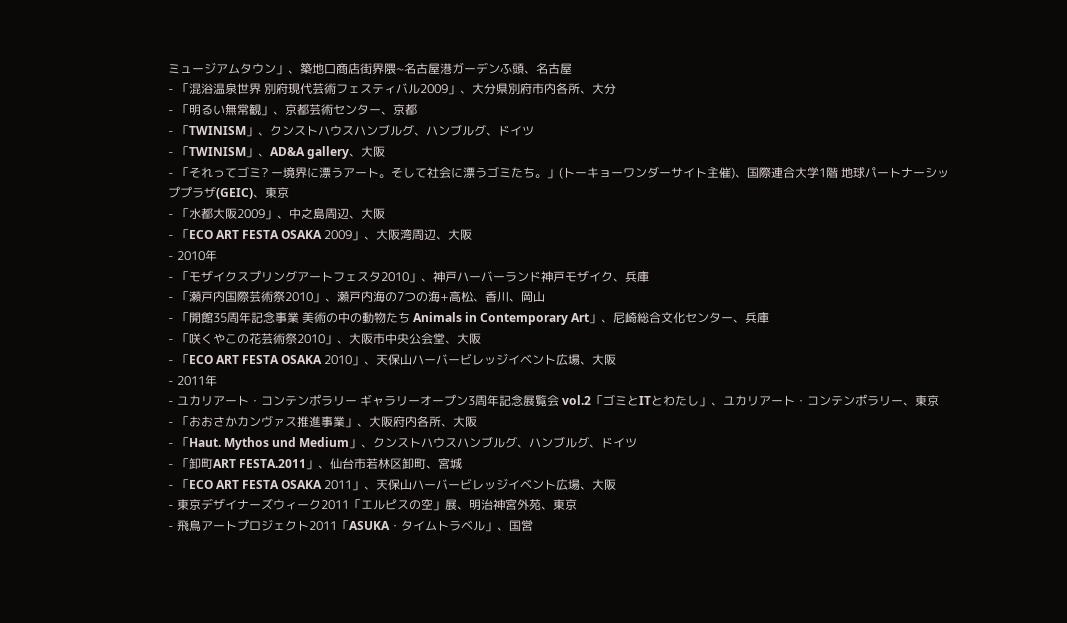ミュージアムタウン」、築地口商店街界隈~名古屋港ガーデンふ頭、名古屋
- 「混浴温泉世界 別府現代芸術フェスティバル2009」、大分県別府市内各所、大分
- 「明るい無常観」、京都芸術センター、京都
- 「TWINISM」、クンストハウスハンブルグ、ハンブルグ、ドイツ
- 「TWINISM」、AD&A gallery、大阪
- 「それってゴミ? ー境界に漂うアート。そして社会に漂うゴミたち。」(トーキョーワンダーサイト主催)、国際連合大学1階 地球パートナーシッププラザ(GEIC)、東京
- 「水都大阪2009」、中之島周辺、大阪
- 「ECO ART FESTA OSAKA 2009」、大阪湾周辺、大阪
- 2010年
- 「モザイクスプリングアートフェスタ2010」、神戸ハーバーランド神戸モザイク、兵庫
- 「瀬戸内国際芸術祭2010」、瀬戸内海の7つの海+高松、香川、岡山
- 「開館35周年記念事業 美術の中の動物たち Animals in Contemporary Art」、尼崎総合文化センター、兵庫
- 「咲くやこの花芸術祭2010」、大阪市中央公会堂、大阪
- 「ECO ART FESTA OSAKA 2010」、天保山ハーバービレッジイベント広場、大阪
- 2011年
- ユカリアート・コンテンポラリー ギャラリーオープン3周年記念展覧会 vol.2「ゴミとITとわたし」、ユカリアート・コンテンポラリー、東京
- 「おおさかカンヴァス推進事業」、大阪府内各所、大阪
- 「Haut. Mythos und Medium」、クンストハウスハンブルグ、ハンブルグ、ドイツ
- 「卸町ART FESTA.2011」、仙台市若林区卸町、宮城
- 「ECO ART FESTA OSAKA 2011」、天保山ハーバービレッジイベント広場、大阪
- 東京デザイナーズウィーク2011「エルピスの空」展、明治神宮外苑、東京
- 飛鳥アートプロジェクト2011「ASUKA・タイムトラベル」、国営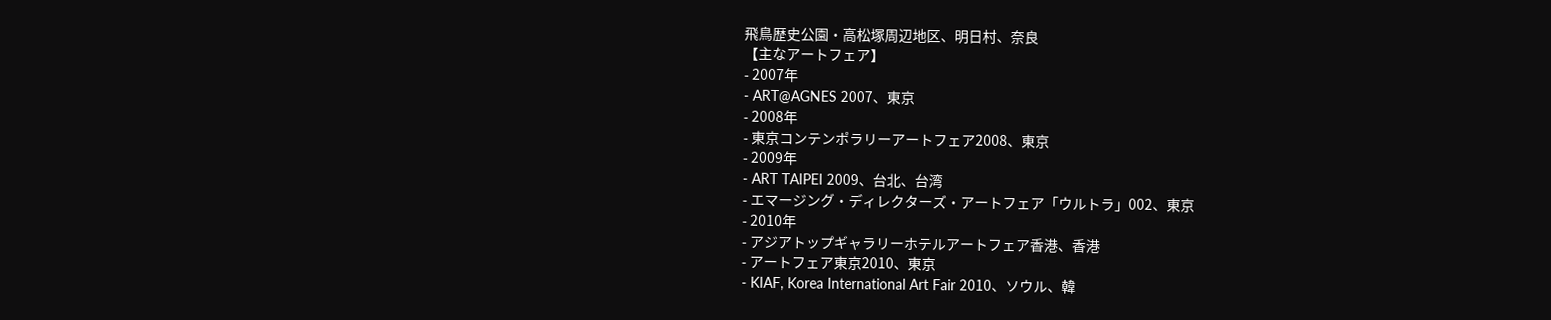飛鳥歴史公園・高松塚周辺地区、明日村、奈良
【主なアートフェア】
- 2007年
- ART@AGNES 2007、東京
- 2008年
- 東京コンテンポラリーアートフェア2008、東京
- 2009年
- ART TAIPEI 2009、台北、台湾
- エマージング・ディレクターズ・アートフェア「ウルトラ」002、東京
- 2010年
- アジアトップギャラリーホテルアートフェア香港、香港
- アートフェア東京2010、東京
- KIAF, Korea International Art Fair 2010、ソウル、韓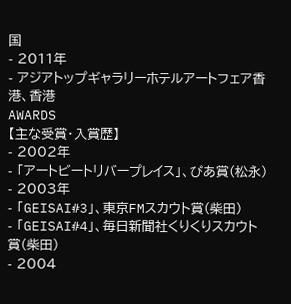国
- 2011年
- アジアトップギャラリーホテルアートフェア香港、香港
AWARDS
【主な受賞・入賞歴】
- 2002年
- 「アートビートリバープレイス」、ぴあ賞(松永)
- 2003年
- 「GEISAI#3」、東京FMスカウト賞(柴田)
- 「GEISAI#4」、毎日新聞社くりくりスカウト賞(柴田)
- 2004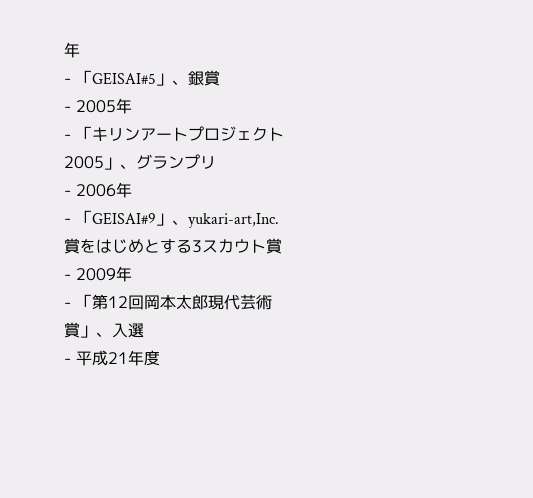年
- 「GEISAI#5」、銀賞
- 2005年
- 「キリンアートプロジェクト2005」、グランプリ
- 2006年
- 「GEISAI#9」、yukari-art,Inc.賞をはじめとする3スカウト賞
- 2009年
- 「第12回岡本太郎現代芸術賞」、入選
- 平成21年度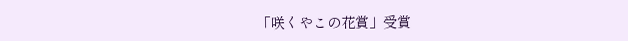「咲くやこの花賞」受賞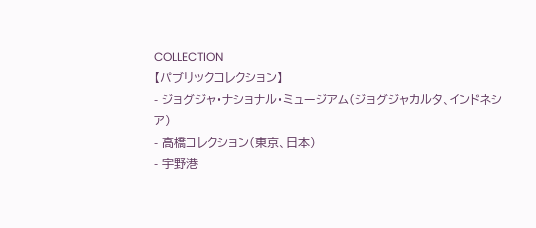COLLECTION
【パブリックコレクション】
- ジョグジャ・ナショナル・ミュージアム(ジョグジャカルタ、インドネシア)
- 高橋コレクション(東京、日本)
- 宇野港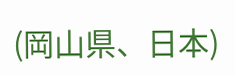(岡山県、日本)